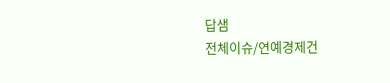답샘
전체이슈/연예경제건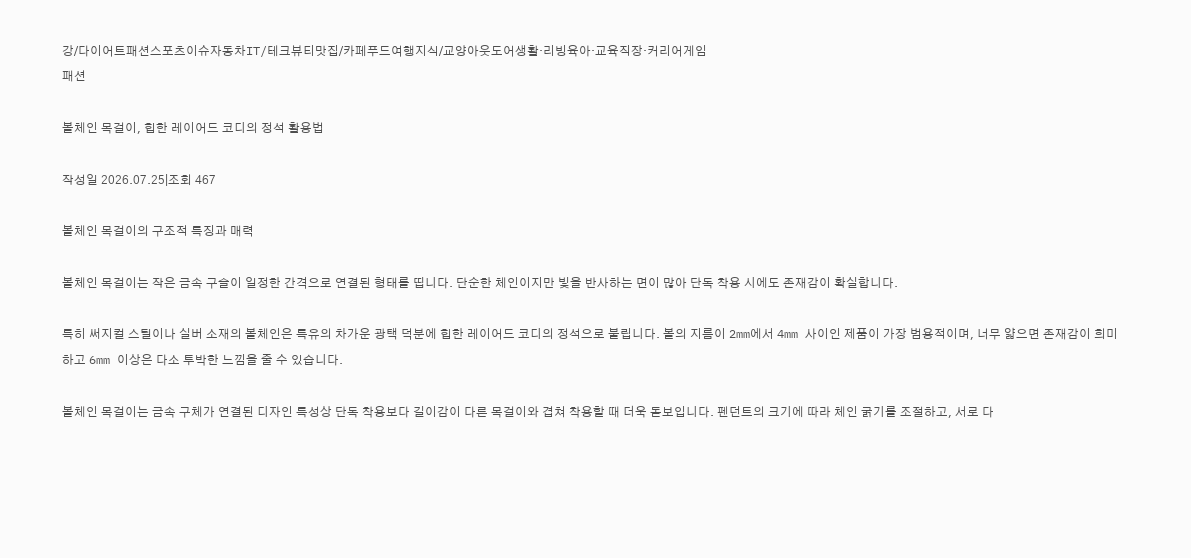강/다이어트패션스포츠이슈자동차IT/테크뷰티맛집/카페푸드여행지식/교양아웃도어생활·리빙육아·교육직장·커리어게임
패션

볼체인 목걸이, 힙한 레이어드 코디의 정석 활용법

작성일 2026.07.25|조회 467

볼체인 목걸이의 구조적 특징과 매력

볼체인 목걸이는 작은 금속 구슬이 일정한 간격으로 연결된 형태를 띱니다. 단순한 체인이지만 빛을 반사하는 면이 많아 단독 착용 시에도 존재감이 확실합니다.

특히 써지컬 스틸이나 실버 소재의 볼체인은 특유의 차가운 광택 덕분에 힙한 레이어드 코디의 정석으로 불립니다. 볼의 지름이 2mm에서 4mm 사이인 제품이 가장 범용적이며, 너무 얇으면 존재감이 희미하고 6mm 이상은 다소 투박한 느낌을 줄 수 있습니다.

볼체인 목걸이는 금속 구체가 연결된 디자인 특성상 단독 착용보다 길이감이 다른 목걸이와 겹쳐 착용할 때 더욱 돋보입니다. 펜던트의 크기에 따라 체인 굵기를 조절하고, 서로 다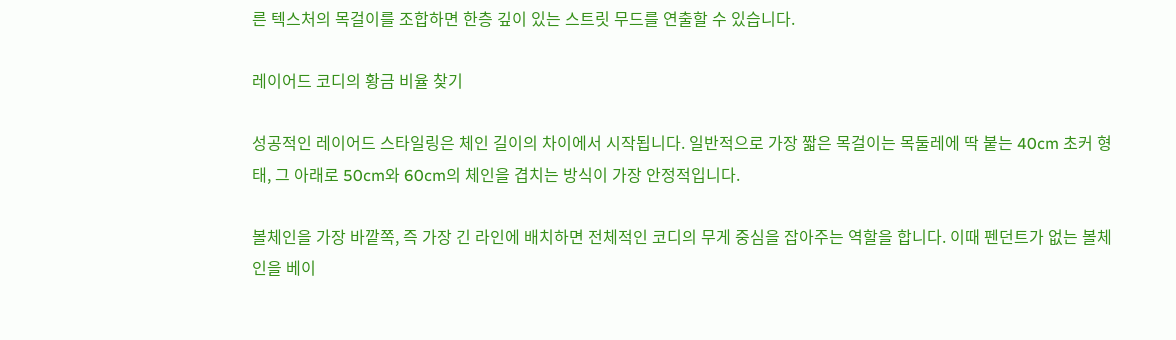른 텍스처의 목걸이를 조합하면 한층 깊이 있는 스트릿 무드를 연출할 수 있습니다.

레이어드 코디의 황금 비율 찾기

성공적인 레이어드 스타일링은 체인 길이의 차이에서 시작됩니다. 일반적으로 가장 짧은 목걸이는 목둘레에 딱 붙는 40cm 초커 형태, 그 아래로 50cm와 60cm의 체인을 겹치는 방식이 가장 안정적입니다.

볼체인을 가장 바깥쪽, 즉 가장 긴 라인에 배치하면 전체적인 코디의 무게 중심을 잡아주는 역할을 합니다. 이때 펜던트가 없는 볼체인을 베이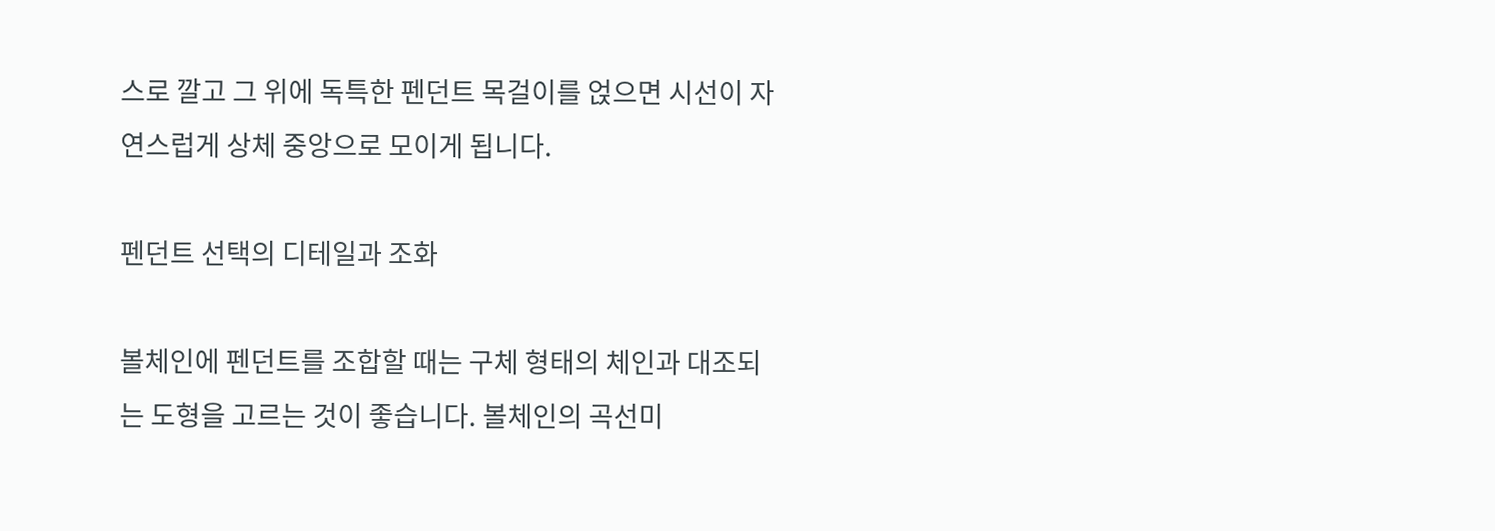스로 깔고 그 위에 독특한 펜던트 목걸이를 얹으면 시선이 자연스럽게 상체 중앙으로 모이게 됩니다.

펜던트 선택의 디테일과 조화

볼체인에 펜던트를 조합할 때는 구체 형태의 체인과 대조되는 도형을 고르는 것이 좋습니다. 볼체인의 곡선미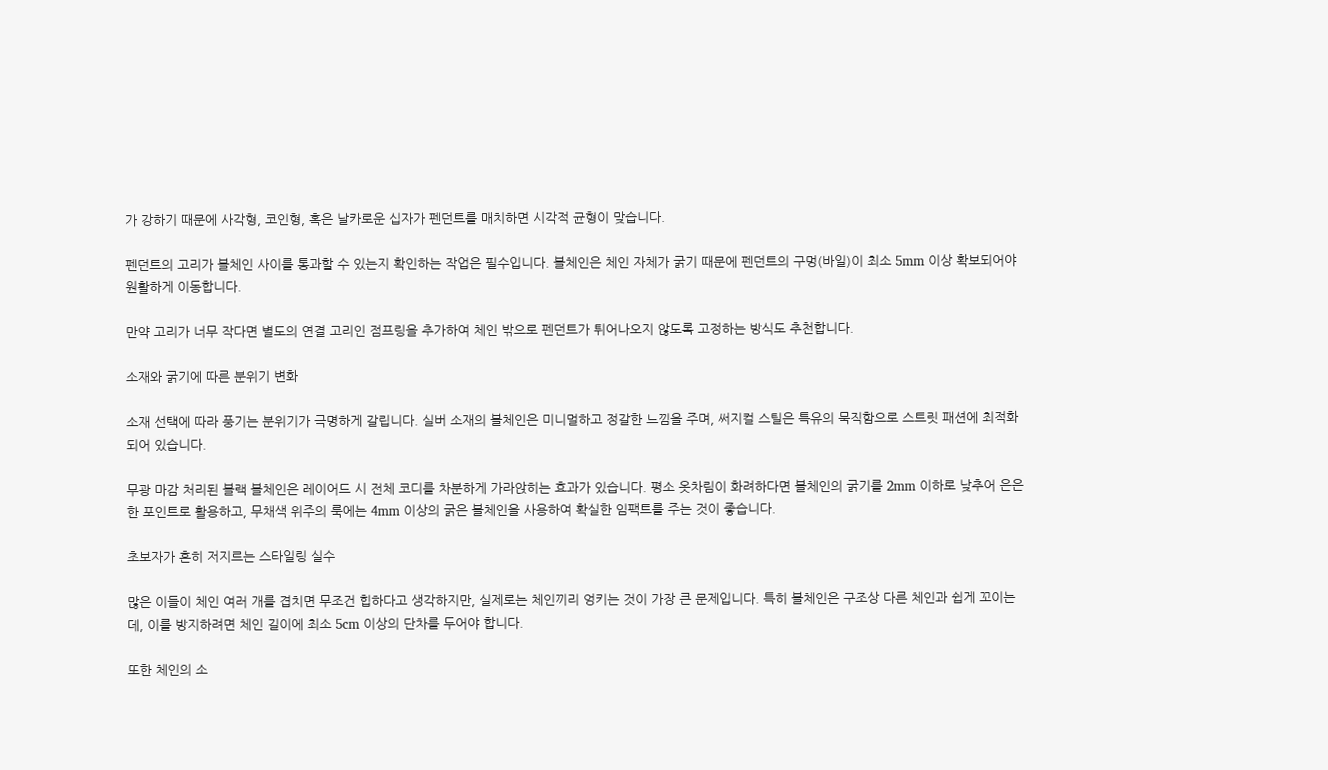가 강하기 때문에 사각형, 코인형, 혹은 날카로운 십자가 펜던트를 매치하면 시각적 균형이 맞습니다.

펜던트의 고리가 볼체인 사이를 통과할 수 있는지 확인하는 작업은 필수입니다. 볼체인은 체인 자체가 굵기 때문에 펜던트의 구멍(바일)이 최소 5mm 이상 확보되어야 원활하게 이동합니다.

만약 고리가 너무 작다면 별도의 연결 고리인 점프링을 추가하여 체인 밖으로 펜던트가 튀어나오지 않도록 고정하는 방식도 추천합니다.

소재와 굵기에 따른 분위기 변화

소재 선택에 따라 풍기는 분위기가 극명하게 갈립니다. 실버 소재의 볼체인은 미니멀하고 정갈한 느낌을 주며, 써지컬 스틸은 특유의 묵직함으로 스트릿 패션에 최적화되어 있습니다.

무광 마감 처리된 블랙 볼체인은 레이어드 시 전체 코디를 차분하게 가라앉히는 효과가 있습니다. 평소 옷차림이 화려하다면 볼체인의 굵기를 2mm 이하로 낮추어 은은한 포인트로 활용하고, 무채색 위주의 룩에는 4mm 이상의 굵은 볼체인을 사용하여 확실한 임팩트를 주는 것이 좋습니다.

초보자가 흔히 저지르는 스타일링 실수

많은 이들이 체인 여러 개를 겹치면 무조건 힙하다고 생각하지만, 실제로는 체인끼리 엉키는 것이 가장 큰 문제입니다. 특히 볼체인은 구조상 다른 체인과 쉽게 꼬이는데, 이를 방지하려면 체인 길이에 최소 5cm 이상의 단차를 두어야 합니다.

또한 체인의 소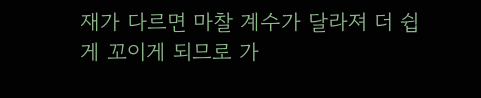재가 다르면 마찰 계수가 달라져 더 쉽게 꼬이게 되므로 가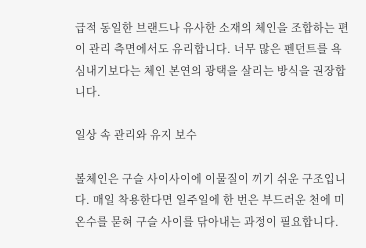급적 동일한 브랜드나 유사한 소재의 체인을 조합하는 편이 관리 측면에서도 유리합니다. 너무 많은 펜던트를 욕심내기보다는 체인 본연의 광택을 살리는 방식을 권장합니다.

일상 속 관리와 유지 보수

볼체인은 구슬 사이사이에 이물질이 끼기 쉬운 구조입니다. 매일 착용한다면 일주일에 한 번은 부드러운 천에 미온수를 묻혀 구슬 사이를 닦아내는 과정이 필요합니다.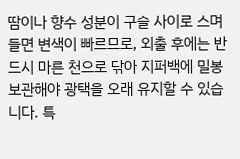땀이나 향수 성분이 구슬 사이로 스며들면 변색이 빠르므로, 외출 후에는 반드시 마른 천으로 닦아 지퍼백에 밀봉 보관해야 광택을 오래 유지할 수 있습니다. 특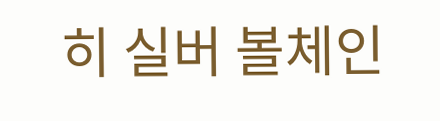히 실버 볼체인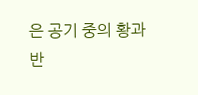은 공기 중의 황과 반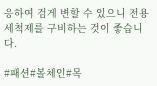응하여 검게 변할 수 있으니 전용 세척제를 구비하는 것이 좋습니다.

#패션#볼체인#목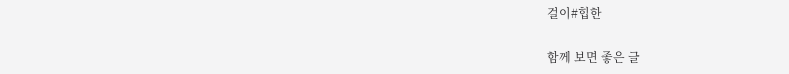걸이#힙한

함께 보면 좋은 글